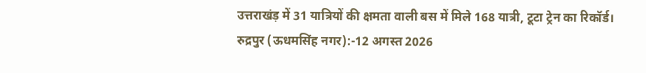उत्तराखंड़ में 31 यात्रियों की क्षमता वाली बस में मिले 168 यात्री, टूटा ट्रेन का रिकॉर्ड।
रुद्रपुर (ऊधमसिंह नगर):-12 अगस्त 2026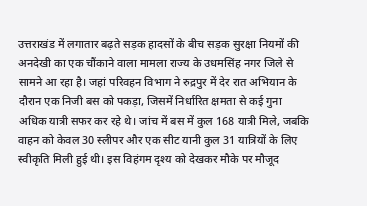उत्तराखंड में लगातार बढ़ते सड़क हादसों के बीच सड़क सुरक्षा नियमों की अनदेखी का एक चौंकाने वाला मामला राज्य के उधमसिंह नगर जिले से सामने आ रहा है। जहां परिवहन विभाग ने रुद्रपुर में देर रात अभियान के दौरान एक निजी बस को पकड़ा, जिसमें निर्धारित क्षमता से कई गुना अधिक यात्री सफर कर रहे थे। जांच में बस में कुल 168 यात्री मिले, जबकि वाहन को केवल 30 स्लीपर और एक सीट यानी कुल 31 यात्रियों के लिए स्वीकृति मिली हुई थी। इस विहंगम दृश्य को देखकर मौके पर मौजूद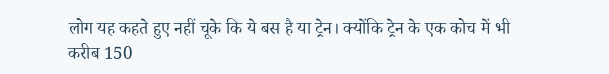लोग यह कहते हुए नहीं चूके कि ये बस है या ट्रेन। क्योंकि ट्रेन के एक कोच में भी करीब 150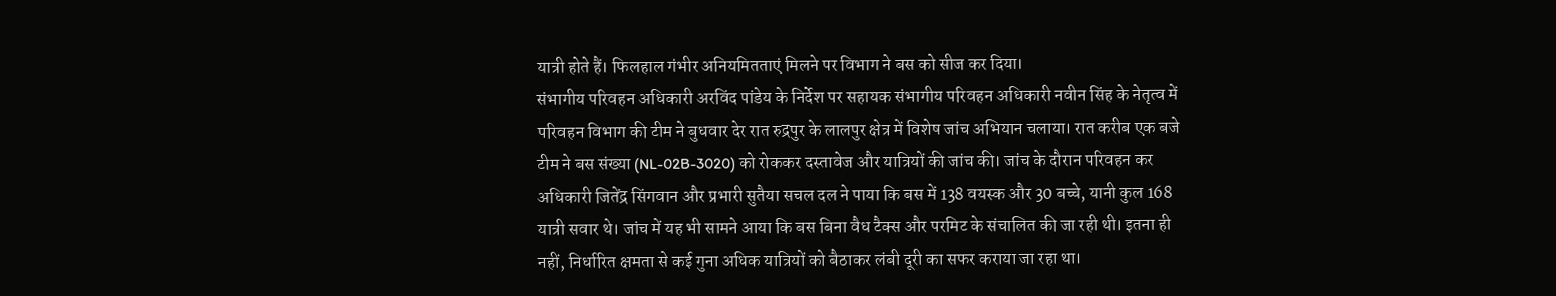यात्री होते हैं। फिलहाल गंभीर अनियमितताएं मिलने पर विभाग ने बस को सीज कर दिया।
संभागीय परिवहन अधिकारी अरविंद पांडेय के निर्देश पर सहायक संभागीय परिवहन अधिकारी नवीन सिंह के नेतृत्व में परिवहन विभाग की टीम ने बुधवार देर रात रुद्रपुर के लालपुर क्षेत्र में विशेष जांच अभियान चलाया। रात करीब एक बजे टीम ने बस संख्या (NL-02B-3020) को रोककर दस्तावेज और यात्रियों की जांच की। जांच के दौरान परिवहन कर अधिकारी जितेंद्र सिंगवान और प्रभारी सुतैया सचल दल ने पाया कि बस में 138 वयस्क और 30 बच्चे, यानी कुल 168 यात्री सवार थे। जांच में यह भी सामने आया कि बस बिना वैध टैक्स और परमिट के संचालित की जा रही थी। इतना ही नहीं, निर्धारित क्षमता से कई गुना अधिक यात्रियों को बैठाकर लंबी दूरी का सफर कराया जा रहा था।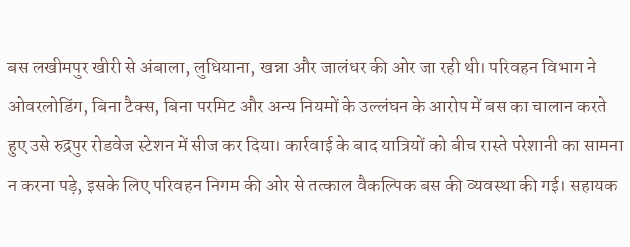बस लखीमपुर खीरी से अंबाला, लुधियाना, खन्ना और जालंधर की ओर जा रही थी। परिवहन विभाग ने ओवरलोडिंग, बिना टैक्स, बिना परमिट और अन्य नियमों के उल्लंघन के आरोप में बस का चालान करते हुए उसे रुद्रपुर रोडवेज स्टेशन में सीज कर दिया। कार्रवाई के बाद यात्रियों को बीच रास्ते परेशानी का सामना न करना पड़े, इसके लिए परिवहन निगम की ओर से तत्काल वैकल्पिक बस की व्यवस्था की गई। सहायक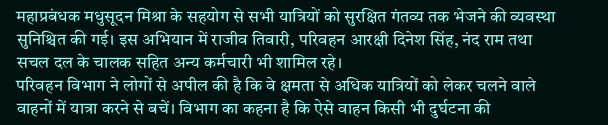महाप्रबंधक मधुसूदन मिश्रा के सहयोग से सभी यात्रियों को सुरक्षित गंतव्य तक भेजने की व्यवस्था सुनिश्चित की गई। इस अभियान में राजीव तिवारी, परिवहन आरक्षी दिनेश सिंह, नंद राम तथा सचल दल के चालक सहित अन्य कर्मचारी भी शामिल रहे।
परिवहन विभाग ने लोगों से अपील की है कि वे क्षमता से अधिक यात्रियों को लेकर चलने वाले वाहनों में यात्रा करने से बचें। विभाग का कहना है कि ऐसे वाहन किसी भी दुर्घटना की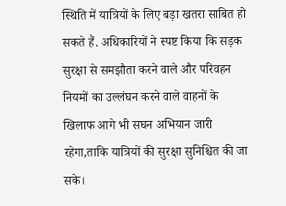स्थिति में यात्रियों के लिए बड़ा खतरा साबित हो सकते हैं. अधिकारियों ने स्पष्ट किया कि सड़क सुरक्षा से समझौता करने वाले और परिवहन नियमों का उल्लंघन करने वाले वाहनों के खिलाफ आगे भी सघन अभियान जारी रहेगा,ताकि यात्रियों की सुरक्षा सुनिश्चित की जा सके।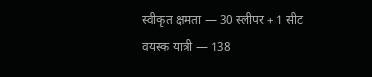स्वीकृत क्षमता — 30 स्लीपर + 1 सीट
वयस्क यात्री — 138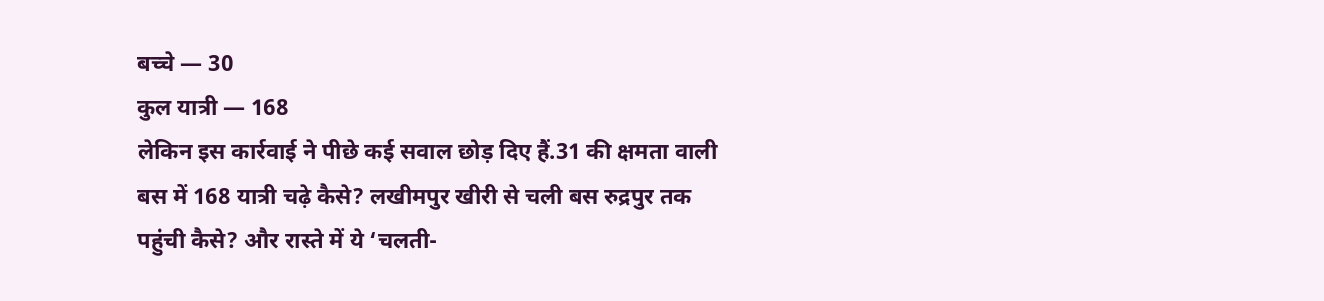बच्चे — 30
कुल यात्री — 168
लेकिन इस कार्रवाई ने पीछे कई सवाल छोड़ दिए हैं.31 की क्षमता वाली बस में 168 यात्री चढ़े कैसे? लखीमपुर खीरी से चली बस रुद्रपुर तक पहुंची कैसे? और रास्ते में ये ‘चलती-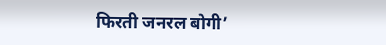फिरती जनरल बोगी’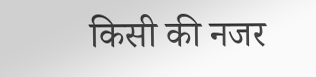किसी की नजर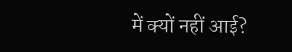में क्यों नहीं आई?